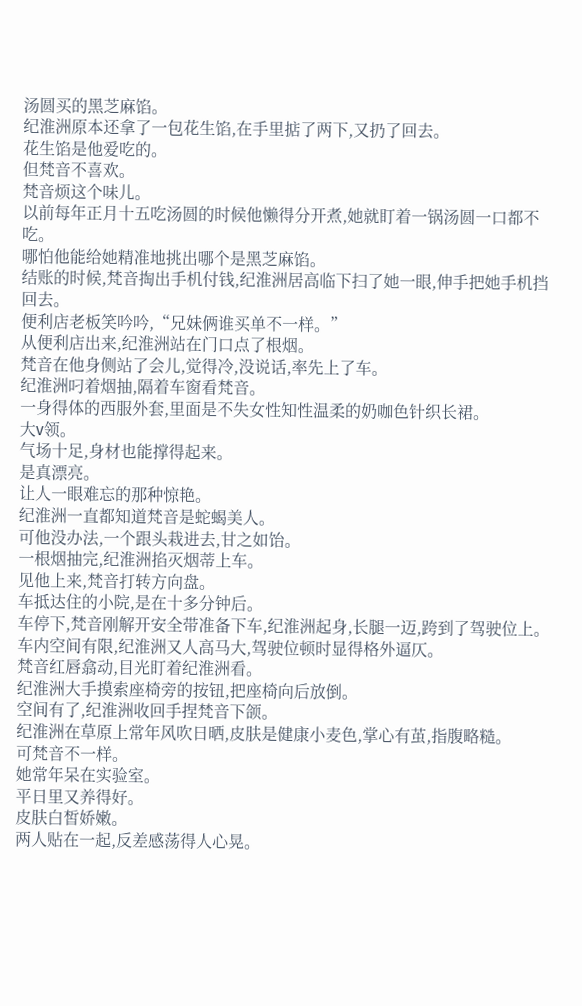汤圆买的黑芝麻馅。
纪淮洲原本还拿了一包花生馅,在手里掂了两下,又扔了回去。
花生馅是他爱吃的。
但梵音不喜欢。
梵音烦这个味儿。
以前每年正月十五吃汤圆的时候他懒得分开煮,她就盯着一锅汤圆一口都不吃。
哪怕他能给她精准地挑出哪个是黑芝麻馅。
结账的时候,梵音掏出手机付钱,纪淮洲居高临下扫了她一眼,伸手把她手机挡回去。
便利店老板笑吟吟,“兄妹俩谁买单不一样。”
从便利店出来,纪淮洲站在门口点了根烟。
梵音在他身侧站了会儿,觉得冷,没说话,率先上了车。
纪淮洲叼着烟抽,隔着车窗看梵音。
一身得体的西服外套,里面是不失女性知性温柔的奶咖色针织长裙。
大v领。
气场十足,身材也能撑得起来。
是真漂亮。
让人一眼难忘的那种惊艳。
纪淮洲一直都知道梵音是蛇蝎美人。
可他没办法,一个跟头栽进去,甘之如饴。
一根烟抽完,纪淮洲掐灭烟蒂上车。
见他上来,梵音打转方向盘。
车抵达住的小院,是在十多分钟后。
车停下,梵音刚解开安全带准备下车,纪淮洲起身,长腿一迈,跨到了驾驶位上。
车内空间有限,纪淮洲又人高马大,驾驶位顿时显得格外逼仄。
梵音红唇翕动,目光盯着纪淮洲看。
纪淮洲大手摸索座椅旁的按钮,把座椅向后放倒。
空间有了,纪淮洲收回手捏梵音下颌。
纪淮洲在草原上常年风吹日晒,皮肤是健康小麦色,掌心有茧,指腹略糙。
可梵音不一样。
她常年呆在实验室。
平日里又养得好。
皮肤白皙娇嫩。
两人贴在一起,反差感荡得人心晃。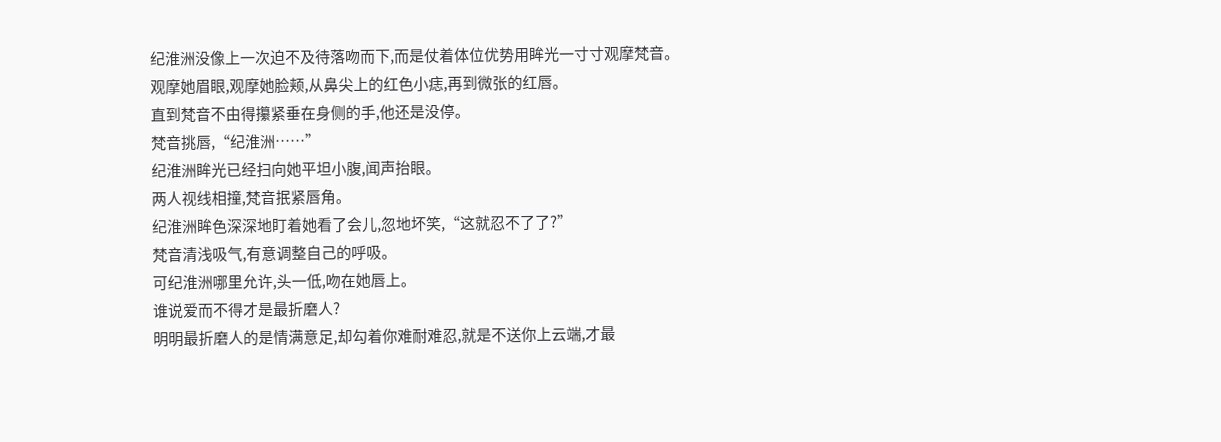纪淮洲没像上一次迫不及待落吻而下,而是仗着体位优势用眸光一寸寸观摩梵音。
观摩她眉眼,观摩她脸颊,从鼻尖上的红色小痣,再到微张的红唇。
直到梵音不由得攥紧垂在身侧的手,他还是没停。
梵音挑唇,“纪淮洲……”
纪淮洲眸光已经扫向她平坦小腹,闻声抬眼。
两人视线相撞,梵音抿紧唇角。
纪淮洲眸色深深地盯着她看了会儿,忽地坏笑,“这就忍不了了?”
梵音清浅吸气,有意调整自己的呼吸。
可纪淮洲哪里允许,头一低,吻在她唇上。
谁说爱而不得才是最折磨人?
明明最折磨人的是情满意足,却勾着你难耐难忍,就是不送你上云端,才最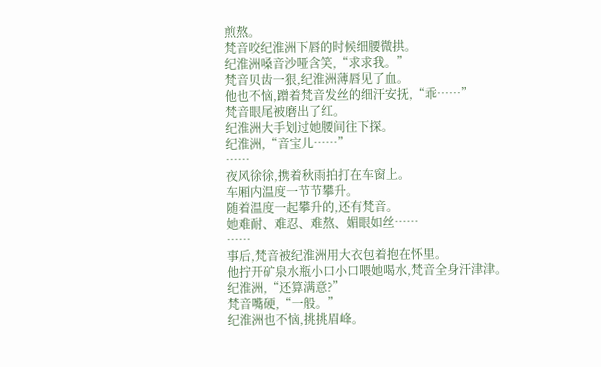煎熬。
梵音咬纪淮洲下唇的时候细腰微拱。
纪淮洲嗓音沙哑含笑,“求求我。”
梵音贝齿一狠,纪淮洲薄唇见了血。
他也不恼,蹭着梵音发丝的细汗安抚,“乖……”
梵音眼尾被磨出了红。
纪淮洲大手划过她腰间往下探。
纪淮洲,“音宝儿……”
……
夜风徐徐,携着秋雨拍打在车窗上。
车厢内温度一节节攀升。
随着温度一起攀升的,还有梵音。
她难耐、难忍、难熬、媚眼如丝……
……
事后,梵音被纪淮洲用大衣包着抱在怀里。
他拧开矿泉水瓶小口小口喂她喝水,梵音全身汗津津。
纪淮洲,“还算满意?”
梵音嘴硬,“一般。”
纪淮洲也不恼,挑挑眉峰。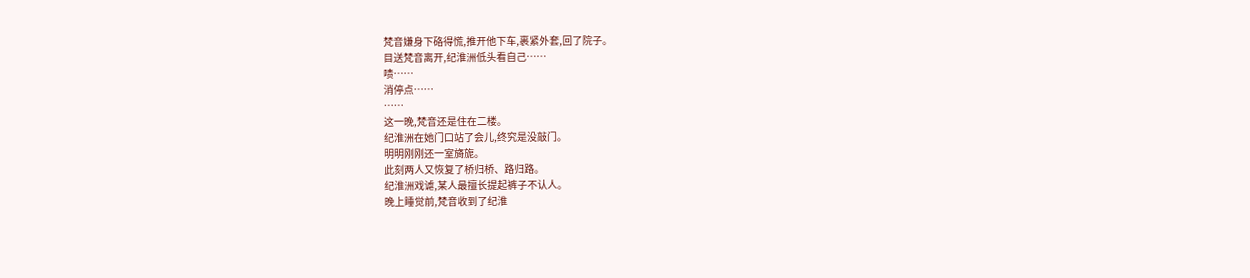梵音嫌身下硌得慌,推开他下车,裹紧外套,回了院子。
目送梵音离开,纪淮洲低头看自己……
啧……
消停点……
……
这一晚,梵音还是住在二楼。
纪淮洲在她门口站了会儿,终究是没敲门。
明明刚刚还一室旖旎。
此刻两人又恢复了桥归桥、路归路。
纪淮洲戏谑,某人最擅长提起裤子不认人。
晚上睡觉前,梵音收到了纪淮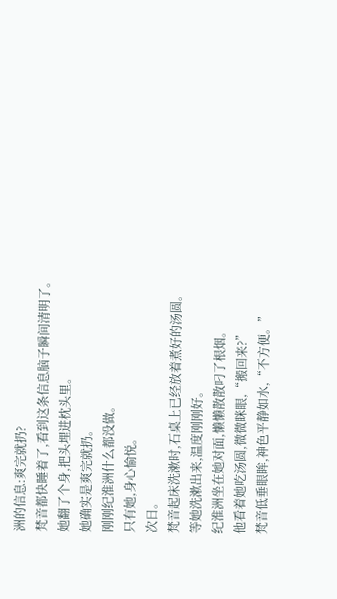洲的信息:爽完就扔?
梵音都快睡着了,看到这条信息脑子瞬间清明了。
她翻了个身,把头埋进枕头里。
她确实是爽完就扔。
刚刚纪淮洲什么都没做。
只有她,身心愉悦。
次日。
梵音起床洗漱时,石桌上已经放着煮好的汤圆。
等她洗漱出来,温度刚刚好。
纪淮洲坐在她对面,懒懒散散叼了根烟。
他看着她吃汤圆,微微眯眼,“搬回来?”
梵音低垂眼眸,神色平静如水,“不方便。”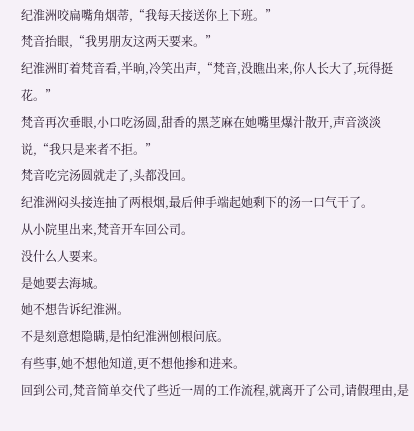纪淮洲咬扁嘴角烟蒂,“我每天接送你上下班。”
梵音抬眼,“我男朋友这两天要来。”
纪淮洲盯着梵音看,半晌,冷笑出声,“梵音,没瞧出来,你人长大了,玩得挺花。”
梵音再次垂眼,小口吃汤圆,甜香的黑芝麻在她嘴里爆汁散开,声音淡淡说,“我只是来者不拒。”
梵音吃完汤圆就走了,头都没回。
纪淮洲闷头接连抽了两根烟,最后伸手端起她剩下的汤一口气干了。
从小院里出来,梵音开车回公司。
没什么人要来。
是她要去海城。
她不想告诉纪淮洲。
不是刻意想隐瞒,是怕纪淮洲刨根问底。
有些事,她不想他知道,更不想他掺和进来。
回到公司,梵音简单交代了些近一周的工作流程,就离开了公司,请假理由,是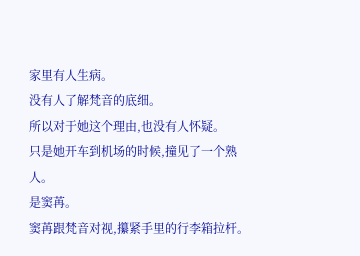家里有人生病。
没有人了解梵音的底细。
所以对于她这个理由,也没有人怀疑。
只是她开车到机场的时候,撞见了一个熟人。
是窦苒。
窦苒跟梵音对视,攥紧手里的行李箱拉杆。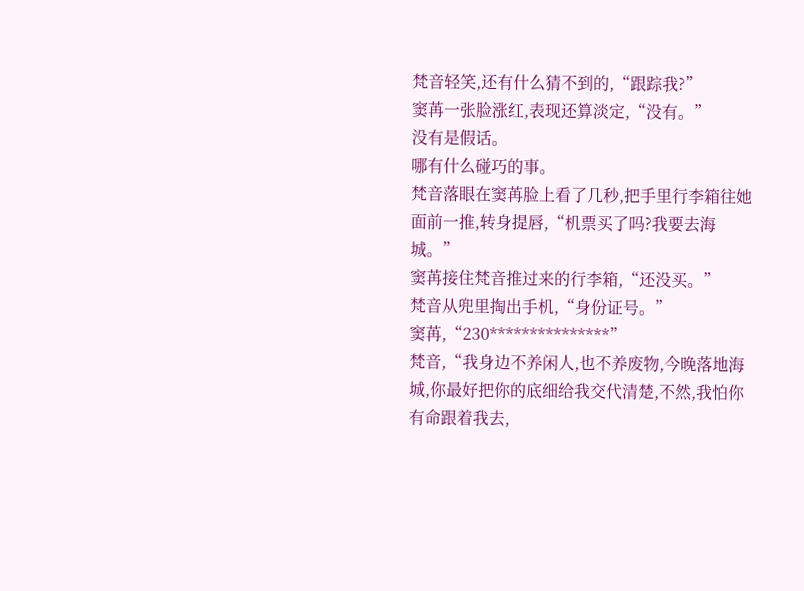梵音轻笑,还有什么猜不到的,“跟踪我?”
窦苒一张脸涨红,表现还算淡定,“没有。”
没有是假话。
哪有什么碰巧的事。
梵音落眼在窦苒脸上看了几秒,把手里行李箱往她面前一推,转身提唇,“机票买了吗?我要去海城。”
窦苒接住梵音推过来的行李箱,“还没买。”
梵音从兜里掏出手机,“身份证号。”
窦苒,“230***************”
梵音,“我身边不养闲人,也不养废物,今晚落地海城,你最好把你的底细给我交代清楚,不然,我怕你有命跟着我去,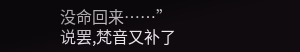没命回来……”
说罢,梵音又补了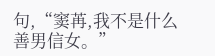句,“窦苒,我不是什么善男信女。”